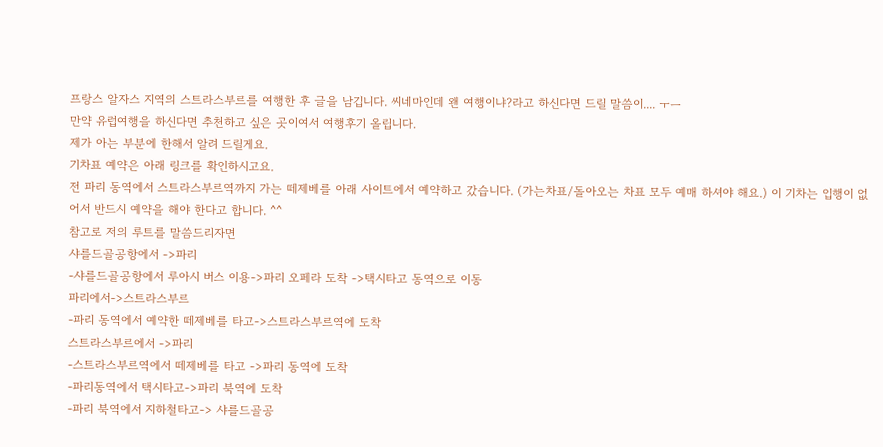프랑스 알자스 지역의 스트라스부르를 여행한 후 글을 남깁니다. 씨네마인데 왠 여행이냐?라고 하신다면 드릴 말씀이.... ㅜㅡ
만약 유럽여행을 하신다면 추천하고 싶은 곳이여서 여행후기 올립니다.
제가 아는 부분에 한해서 알려 드릴게요.
기차표 예약은 아래 링크를 확인하시고요.
전 파리 동역에서 스트라스부르역까지 가는 떼제베를 아래 사이트에서 예약하고 갔습니다. (가는차표/돌아오는 차표 모두 예매 하셔야 해요.) 이 기차는 입행이 없어서 반드시 예약을 해야 한다고 합니다. ^^
참고로 저의 루트를 말씀드리자면
샤를드골공항에서 ->파리
-샤를드골공항에서 루아시 버스 이용->파리 오페라 도착 ->택시타고 동역으로 이동
파리에서->스트라스부르
-파리 동역에서 예약한 떼제베를 타고->스트라스부르역에 도착
스트라스부르에서 ->파리
-스트라스부르역에서 떼제베를 타고 ->파리 동역에 도착
-파리동역에서 택시타고->파리 북역에 도착
-파리 북역에서 지하철타고-> 샤를드골공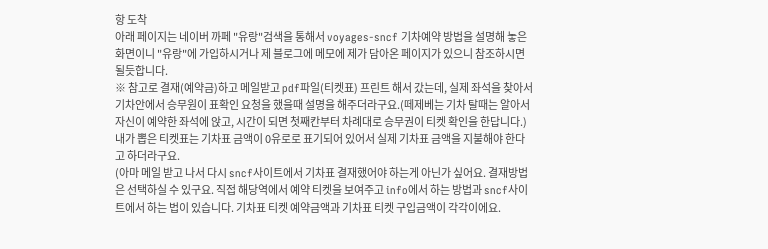항 도착
아래 페이지는 네이버 까페 "유랑"검색을 통해서 voyages-sncf 기차예약 방법을 설명해 놓은 화면이니 "유랑"에 가입하시거나 제 블로그에 메모에 제가 담아온 페이지가 있으니 참조하시면 될듯합니다.
※ 참고로 결재(예약금)하고 메일받고 pdf파일(티켓표) 프린트 해서 갔는데, 실제 좌석을 찾아서 기차안에서 승무원이 표확인 요청을 했을때 설명을 해주더라구요.(떼제베는 기차 탈때는 알아서 자신이 예약한 좌석에 앉고, 시간이 되면 첫째칸부터 차례대로 승무권이 티켓 확인을 한답니다.) 내가 뽑은 티켓표는 기차표 금액이 0유로로 표기되어 있어서 실제 기차표 금액을 지불해야 한다고 하더라구요.
(아마 메일 받고 나서 다시 sncf사이트에서 기차표 결재했어야 하는게 아닌가 싶어요. 결재방법은 선택하실 수 있구요. 직접 해당역에서 예약 티켓을 보여주고 info에서 하는 방법과 sncf사이트에서 하는 법이 있습니다. 기차표 티켓 예약금액과 기차표 티켓 구입금액이 각각이에요.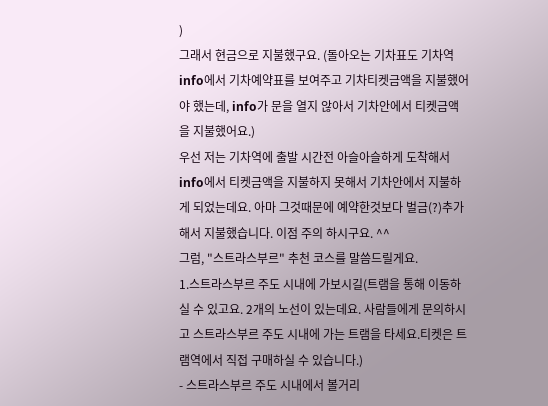)
그래서 현금으로 지불했구요. (돌아오는 기차표도 기차역 info에서 기차예약표를 보여주고 기차티켓금액을 지불했어야 했는데, info가 문을 열지 않아서 기차안에서 티켓금액을 지불했어요.)
우선 저는 기차역에 출발 시간전 아슬아슬하게 도착해서 info에서 티켓금액을 지불하지 못해서 기차안에서 지불하게 되었는데요. 아마 그것때문에 예약한것보다 벌금(?)추가해서 지불했습니다. 이점 주의 하시구요. ^^
그럼, "스트라스부르" 추천 코스를 말씀드릴게요.
1.스트라스부르 주도 시내에 가보시길(트램을 통해 이동하실 수 있고요. 2개의 노선이 있는데요. 사람들에게 문의하시고 스트라스부르 주도 시내에 가는 트램을 타세요.티켓은 트램역에서 직접 구매하실 수 있습니다.)
- 스트라스부르 주도 시내에서 볼거리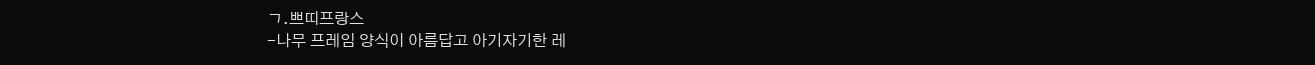ㄱ.쁘띠프랑스
-나무 프레임 양식이 아름답고 아기자기한 레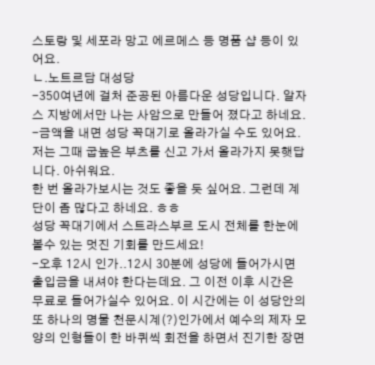스토랑 및 세포라 망고 에르메스 등 명품 샵 등이 있어요.
ㄴ.노트르담 대성당
-350여년에 걸처 준공된 아름다운 성당입니다. 알자스 지방에서만 나는 사암으로 만들어 졌다고 하네요.
-금액을 내면 성당 꼭대기로 올라가실 수도 있어요. 저는 그때 굽높은 부츠를 신고 가서 올라가지 못햇답니다. 아쉬워요.
한 번 올라가보시는 것도 좋을 듯 싶어요. 그런데 계단이 좀 많다고 하네요. ㅎㅎ
성당 꼭대기에서 스트라스부르 도시 전체를 한눈에 볼수 있는 멋진 기회를 만드세요!
-오후 12시 인가..12시 30분에 성당에 들어가시면 출입금을 내셔야 한다는데요. 그 이전 이후 시간은 무료로 들어가실수 있어요. 이 시간에는 이 성당안의 또 하나의 명물 천문시계(?)인가에서 예수의 제자 모양의 인형들이 한 바퀴씩 회전을 하면서 진기한 장면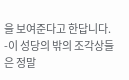을 보여준다고 한답니다.
-이 성당의 밖의 조각상들은 정말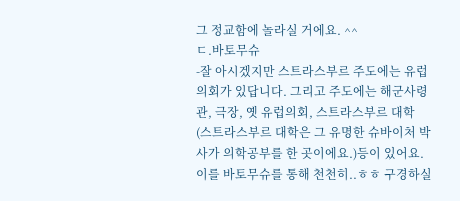그 정교함에 놀라실 거에요. ^^
ㄷ.바토무슈
-잘 아시겠지만 스트라스부르 주도에는 유럽의회가 있답니다. 그리고 주도에는 해군사령관, 극장, 옛 유럽의회, 스트라스부르 대학 (스트라스부르 대학은 그 유명한 슈바이처 박사가 의학공부를 한 곳이에요.)등이 있어요. 이를 바토무슈를 통해 천천히..ㅎㅎ 구경하실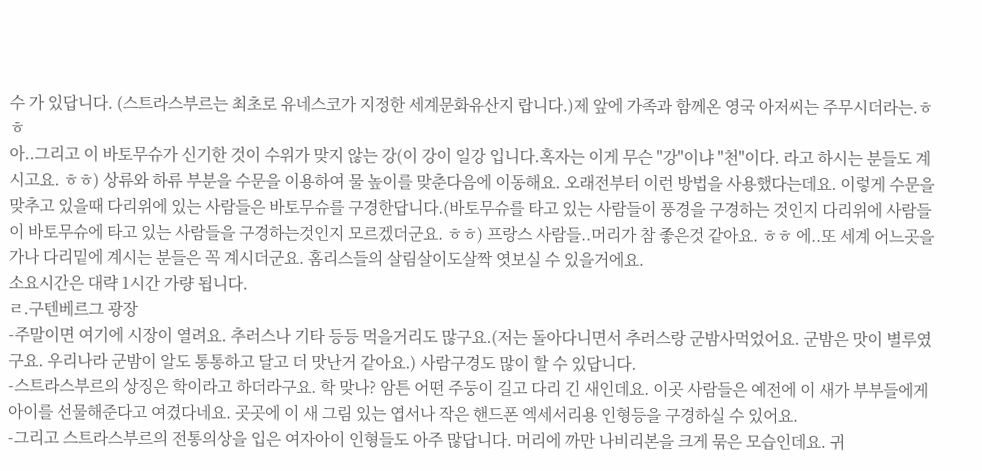수 가 있답니다. (스트라스부르는 최초로 유네스코가 지정한 세계문화유산지 랍니다.)제 앞에 가족과 함께온 영국 아저씨는 주무시더라는.ㅎㅎ
아..그리고 이 바토무슈가 신기한 것이 수위가 맞지 않는 강(이 강이 일강 입니다.혹자는 이게 무슨 "강"이냐 "천"이다. 라고 하시는 분들도 계시고요. ㅎㅎ) 상류와 하류 부분을 수문을 이용하여 물 높이를 맞춘다음에 이동해요. 오래전부터 이런 방법을 사용했다는데요. 이렇게 수문을 맞추고 있을때 다리위에 있는 사람들은 바토무슈를 구경한답니다.(바토무슈를 타고 있는 사람들이 풍경을 구경하는 것인지 다리위에 사람들이 바토무슈에 타고 있는 사람들을 구경하는것인지 모르겠더군요. ㅎㅎ) 프랑스 사람들..머리가 참 좋은것 같아요. ㅎㅎ 에..또 세계 어느곳을 가나 다리밑에 계시는 분들은 꼭 계시더군요. 홈리스들의 살림살이도살짝 엿보실 수 있을거에요.
소요시간은 대략 1시간 가량 됩니다.
ㄹ.구텐베르그 광장
-주말이면 여기에 시장이 열려요. 추러스나 기타 등등 먹을거리도 많구요.(저는 돌아다니면서 추러스랑 군밤사먹었어요. 군밤은 맛이 별루였구요. 우리나라 군밤이 알도 통통하고 달고 더 맛난거 같아요.) 사람구경도 많이 할 수 있답니다.
-스트라스부르의 상징은 학이라고 하더라구요. 학 맞나? 암튼 어떤 주둥이 길고 다리 긴 새인데요. 이곳 사람들은 예전에 이 새가 부부들에게 아이를 선물해준다고 여겼다네요. 곳곳에 이 새 그림 있는 엽서나 작은 핸드폰 엑세서리용 인형등을 구경하실 수 있어요.
-그리고 스트라스부르의 전통의상을 입은 여자아이 인형들도 아주 많답니다. 머리에 까만 나비리본을 크게 묶은 모습인데요. 귀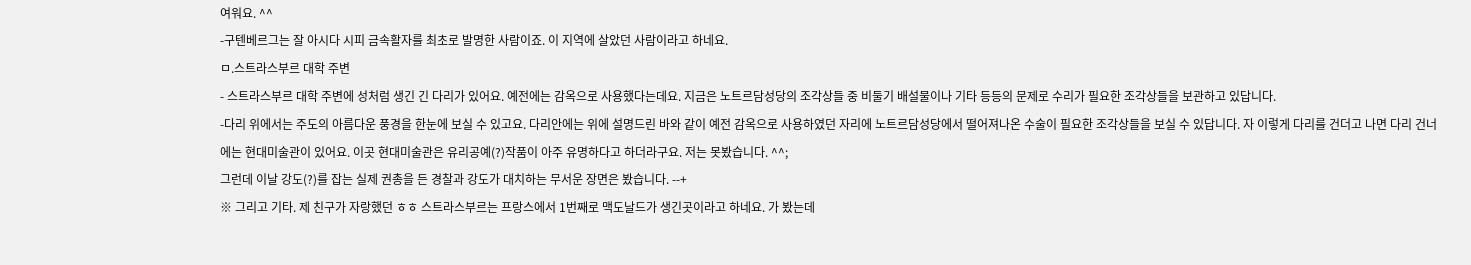여워요. ^^
-구텐베르그는 잘 아시다 시피 금속활자를 최초로 발명한 사람이죠. 이 지역에 살았던 사람이라고 하네요.
ㅁ.스트라스부르 대학 주변
- 스트라스부르 대학 주변에 성처럼 생긴 긴 다리가 있어요. 예전에는 감옥으로 사용했다는데요. 지금은 노트르담성당의 조각상들 중 비둘기 배설물이나 기타 등등의 문제로 수리가 필요한 조각상들을 보관하고 있답니다.
-다리 위에서는 주도의 아름다운 풍경을 한눈에 보실 수 있고요. 다리안에는 위에 설명드린 바와 같이 예전 감옥으로 사용하였던 자리에 노트르담성당에서 떨어져나온 수술이 필요한 조각상들을 보실 수 있답니다. 자 이렇게 다리를 건더고 나면 다리 건너에는 현대미술관이 있어요. 이곳 현대미술관은 유리공예(?)작품이 아주 유명하다고 하더라구요. 저는 못봤습니다. ^^;
그런데 이날 강도(?)를 잡는 실제 권총을 든 경찰과 강도가 대치하는 무서운 장면은 봤습니다. --+
※ 그리고 기타. 제 친구가 자랑했던 ㅎㅎ 스트라스부르는 프랑스에서 1번째로 맥도날드가 생긴곳이라고 하네요. 가 봤는데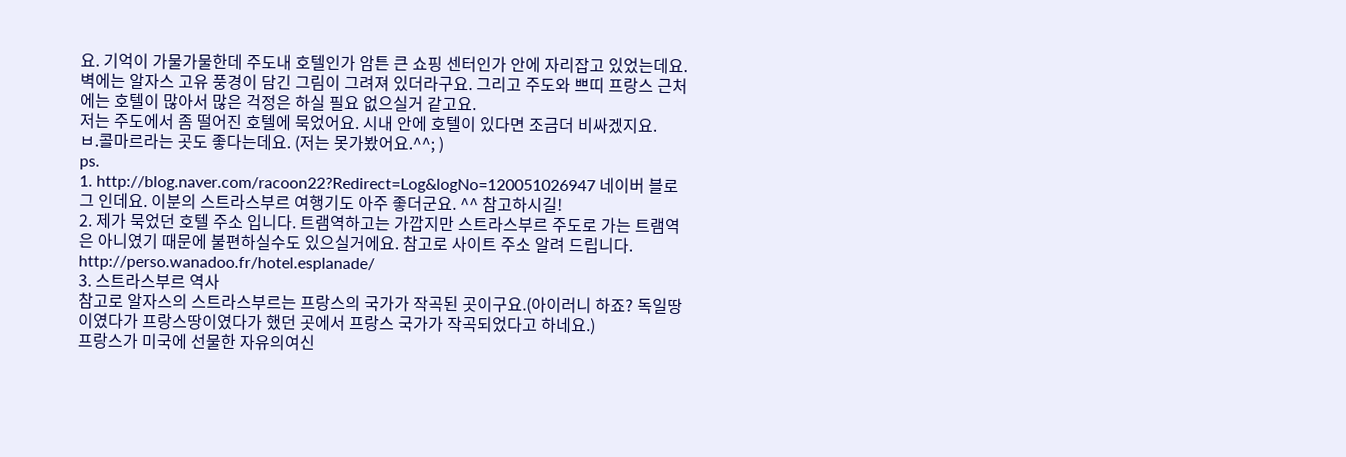요. 기억이 가물가물한데 주도내 호텔인가 암튼 큰 쇼핑 센터인가 안에 자리잡고 있었는데요. 벽에는 알자스 고유 풍경이 담긴 그림이 그려져 있더라구요. 그리고 주도와 쁘띠 프랑스 근처에는 호텔이 많아서 많은 걱정은 하실 필요 없으실거 같고요.
저는 주도에서 좀 떨어진 호텔에 묵었어요. 시내 안에 호텔이 있다면 조금더 비싸겠지요.
ㅂ.콜마르라는 곳도 좋다는데요. (저는 못가봤어요.^^; )
ps.
1. http://blog.naver.com/racoon22?Redirect=Log&logNo=120051026947 네이버 블로그 인데요. 이분의 스트라스부르 여행기도 아주 좋더군요. ^^ 참고하시길!
2. 제가 묵었던 호텔 주소 입니다. 트램역하고는 가깝지만 스트라스부르 주도로 가는 트램역은 아니였기 때문에 불편하실수도 있으실거에요. 참고로 사이트 주소 알려 드립니다. http://perso.wanadoo.fr/hotel.esplanade/
3. 스트라스부르 역사
참고로 알자스의 스트라스부르는 프랑스의 국가가 작곡된 곳이구요.(아이러니 하죠? 독일땅이였다가 프랑스땅이였다가 했던 곳에서 프랑스 국가가 작곡되었다고 하네요.)
프랑스가 미국에 선물한 자유의여신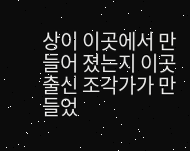상이 이곳에서 만들어 졌는지 이곳 출신 조각가가 만들었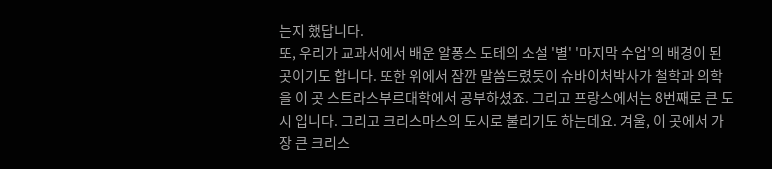는지 했답니다.
또, 우리가 교과서에서 배운 알퐁스 도테의 소설 '별' '마지막 수업'의 배경이 된 곳이기도 합니다. 또한 위에서 잠깐 말씀드렸듯이 슈바이처박사가 철학과 의학을 이 곳 스트라스부르대학에서 공부하셨죠. 그리고 프랑스에서는 8번째로 큰 도시 입니다. 그리고 크리스마스의 도시로 불리기도 하는데요. 겨울, 이 곳에서 가장 큰 크리스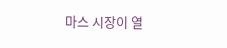마스 시장이 열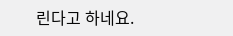린다고 하네요.